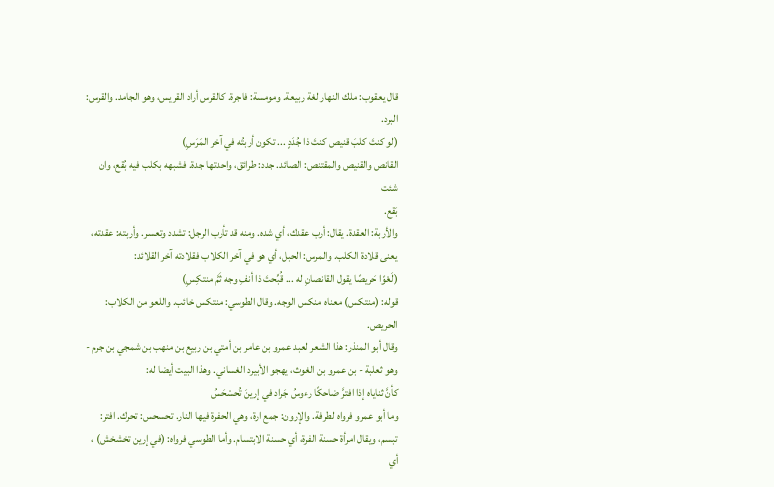قال يعقوب: ملك النهار لغة ربيعة. ومومسة: فاجرة. كالقرس أراد القريس، وهو الجامد. والقرس:
البرد.
(لو كنتَ كلبَ قنيص كنتَ ذا جُدَدٍ ... تكون أربتُه في آخر المَرَسِ)
القانص والقنيص والمقتنص: الصائد. جدد: طرائق، واحدتها جدة. فشبهه بكلب فيه بُقع، وان شئت
بَقع.
والأربة: العقدة. يقال: أرب عقدك، أي شده. ومنه قد تأرب الرجل: تشدد وتعسر. وأربته: عقدته،
يعنى قلادة الكلب. والمرس: الحبل، أي هو في آخر الكلاب فقلادته آخر القلائد:
(لَعْوًا حَريصًا يقول القانصانِ له ... قُبِّحتَ ذا أنفِ وجه ثَمَّ منتكِسِ)
قوله: (منتكس) معناه منكس الوجه. وقال الطوسي: منتكس خائب. واللعو من الكلاب: الحريص.
وقال أبو المنذر: هذا الشعر لعبد عمرو بن عامر بن أمتي بن ربيع بن منهب بن شمجي بن جرم -
وهو ثعلبة - بن عمرو بن الغوث، يهجو الأبيرد الغساني. وهذا البيت أيضا له:
كأنَّ ثناياه إذا افترَّ ضاحكًا رءوسُ جَراد في إرينَ تُحسْحَسُ
وما أبو عمرو فرواه لطرفة. والإرون: جمع ارة، وهي الحفرة فيها النار. تحسحس: تحرك. افتر:
تبسم، ويقال امرأة حسنة الفرة، أي حسنة الابتسام. وأما الطوسي فرواه: (في إرين تخشخش) ، أي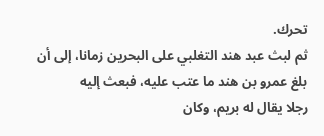تحرك.
ثم لبث عبد هند التغلبي على البحرين زمانا، إلى أن بلغ عمرو بن هند ما عتب عليه، فبعث إليه
رجلا يقال له بريم، وكان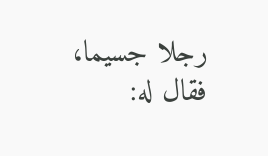رجلا جسيما، فقال له: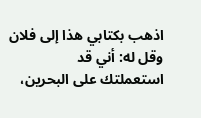اذهب بكتابي هذا إلى فلان وقل له: أني قد
استعملتك على البحرين،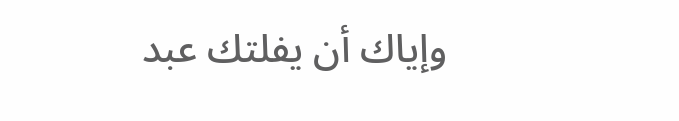وإياك أن يفلتك عبد